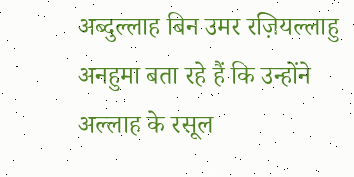अब्दुल्लाह बिन उमर रज़ियल्लाहु अनहुमा बता रहे हैं कि उन्होंने अल्लाह के रसूल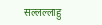सल्लल्लाहु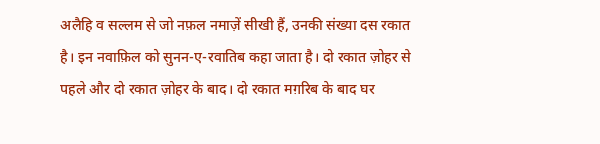अलैहि व सल्लम से जो नफ़ल नमाज़ें सीखी हैं, उनकी संख्या दस रकात है। इन नवाफ़िल को सुनन-ए-रवातिब कहा जाता है। दो रकात ज़ोहर से पहले और दो रकात ज़ोहर के बाद। दो रकात मग़रिब के बाद घर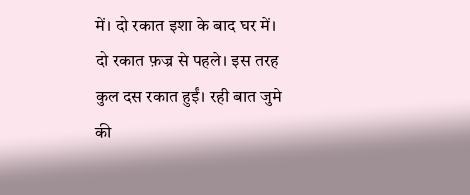में। दो रकात इशा के बाद घर में। दो रकात फ़ज्र से पहले। इस तरह कुल दस रकात हुईं। रही बात जुमे की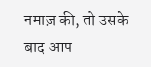नमाज़ की, तो उसके बाद आप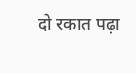दो रकात पढ़ा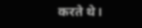करते थे।